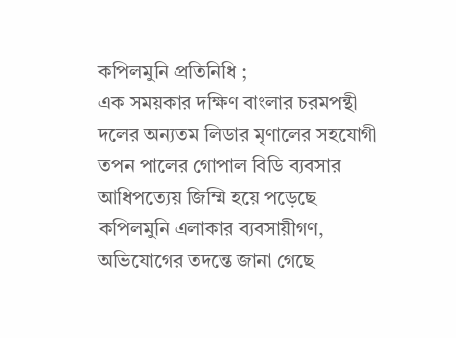কপিলমুনি প্রতিনিধি ;
এক সময়কার দক্ষিণ বাংলার চরমপন্থী দলের অন্যতম লিডার মৃণালের সহযোগী তপন পালের গোপাল বিডি ব্যবসার আধিপত্যেয় জিম্মি হয়ে পড়েছে কপিলমুনি এলাকার ব্যবসায়ীগণ,
অভিযোগের তদন্তে জানা গেছে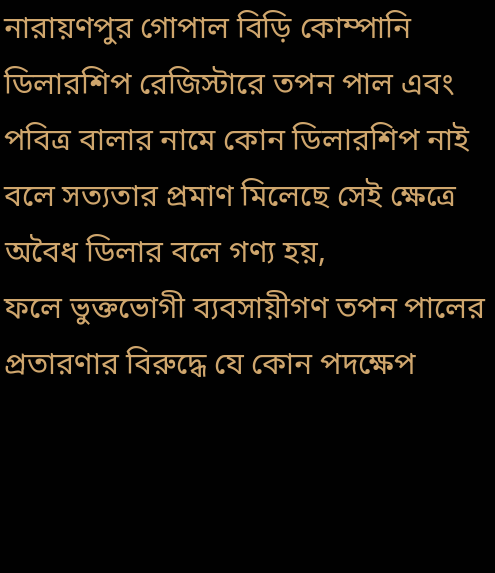নারায়ণপুর গোপাল বিড়ি কোম্পানি ডিলারশিপ রেজিস্টারে তপন পাল এবং পবিত্র বালার নামে কোন ডিলারশিপ নাই বলে সত্যতার প্রমাণ মিলেছে সেই ক্ষেত্রে অবৈধ ডিলার বলে গণ্য হয়,
ফলে ভুক্তভোগী ব্যবসায়ীগণ তপন পালের প্রতারণার বিরুদ্ধে যে কোন পদক্ষেপ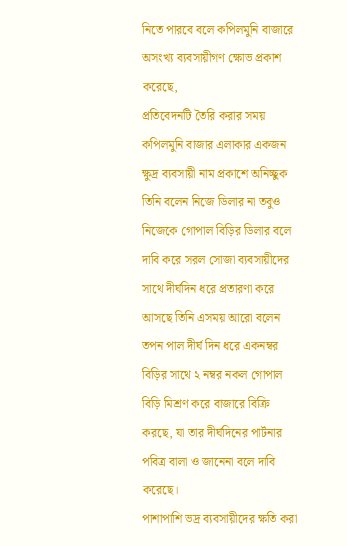নিতে পারবে বলে কপিলমুনি বাজারে অসংখ্য ব্যবসায়ীগণ ক্ষোভ প্রকাশ করেছে,
প্রতিবেদনটি তৈরি করার সময় কপিলমুনি বাজার এলাকার একজন ক্ষুদ্র ব্যবসায়ী নাম প্রকাশে অনিচ্ছুক তিনি বলেন নিজে ডিলার না তবুও নিজেকে গোপাল বিড়ির ডিলার বলে দাবি করে সরল সোজা ব্যবসায়ীদের সাথে দীর্ঘদিন ধরে প্রতারণা করে আসছে তিনি এসময় আরো বলেন তপন পাল দীর্ঘ দিন ধরে একনম্বর বিড়ির সাথে ২ নম্বর নকল গোপাল বিড়ি মিশ্রণ করে বাজারে বিক্রি করছে, যা তার দীর্ঘদিনের পার্টনার পবিত্র বালা ও জানেনা বলে দাবি করেছে।
পাশাপাশি ভদ্র ব্যবসায়ীদের ক্ষতি করা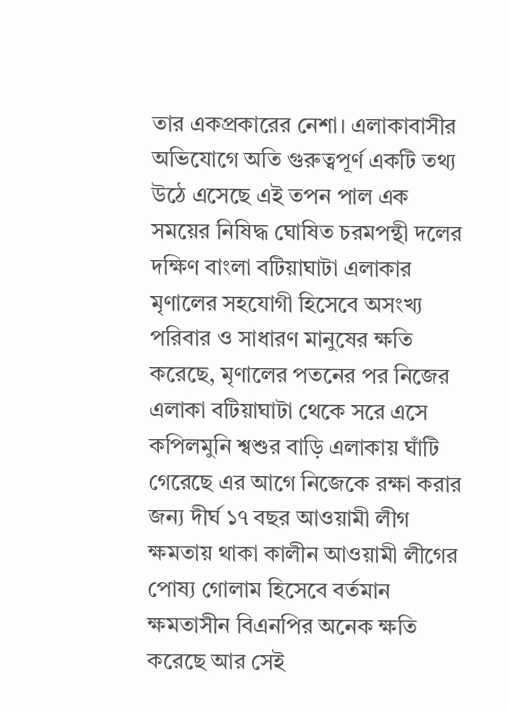তার একপ্রকারের নেশা। এলাকাবাসীর অভিযোগে অতি গুরুত্বপূর্ণ একটি তথ্য উঠে এসেছে এই তপন পাল এক সময়ের নিষিদ্ধ ঘোষিত চরমপন্থী দলের দক্ষিণ বাংলা বটিয়াঘাটা এলাকার মৃণালের সহযোগী হিসেবে অসংখ্য পরিবার ও সাধারণ মানুষের ক্ষতি করেছে, মৃণালের পতনের পর নিজের এলাকা বটিয়াঘাটা থেকে সরে এসে কপিলমুনি শ্বশুর বাড়ি এলাকায় ঘাঁটি গেরেছে এর আগে নিজেকে রক্ষা করার জন্য দীর্ঘ ১৭ বছর আওয়ামী লীগ ক্ষমতায় থাকা কালীন আওয়ামী লীগের পোষ্য গোলাম হিসেবে বর্তমান ক্ষমতাসীন বিএনপির অনেক ক্ষতি করেছে আর সেই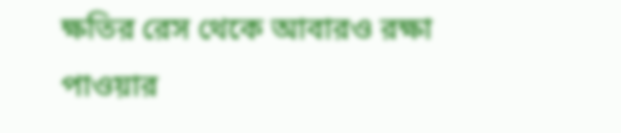ক্ষতির রেস থেকে আবারও রক্ষা পাওয়ার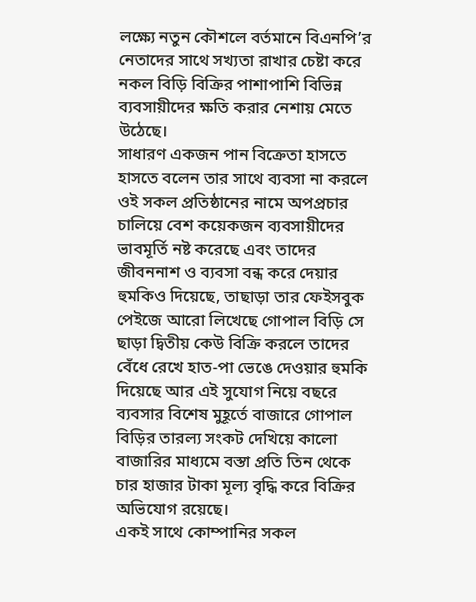লক্ষ্যে নতুন কৌশলে বর্তমানে বিএনপি’র নেতাদের সাথে সখ্যতা রাখার চেষ্টা করে নকল বিড়ি বিক্রির পাশাপাশি বিভিন্ন ব্যবসায়ীদের ক্ষতি করার নেশায় মেতে উঠেছে।
সাধারণ একজন পান বিক্রেতা হাসতে হাসতে বলেন তার সাথে ব্যবসা না করলে ওই সকল প্রতিষ্ঠানের নামে অপপ্রচার চালিয়ে বেশ কয়েকজন ব্যবসায়ীদের ভাবমূর্তি নষ্ট করেছে এবং তাদের জীবননাশ ও ব্যবসা বন্ধ করে দেয়ার হুমকিও দিয়েছে, তাছাড়া তার ফেইসবুক পেইজে আরো লিখেছে গোপাল বিড়ি সে ছাড়া দ্বিতীয় কেউ বিক্রি করলে তাদের বেঁধে রেখে হাত-পা ভেঙে দেওয়ার হুমকি দিয়েছে আর এই সুযোগ নিয়ে বছরে ব্যবসার বিশেষ মুহূর্তে বাজারে গোপাল বিড়ির তারল্য সংকট দেখিয়ে কালো বাজারির মাধ্যমে বস্তা প্রতি তিন থেকে চার হাজার টাকা মূল্য বৃদ্ধি করে বিক্রির অভিযোগ রয়েছে।
একই সাথে কোম্পানির সকল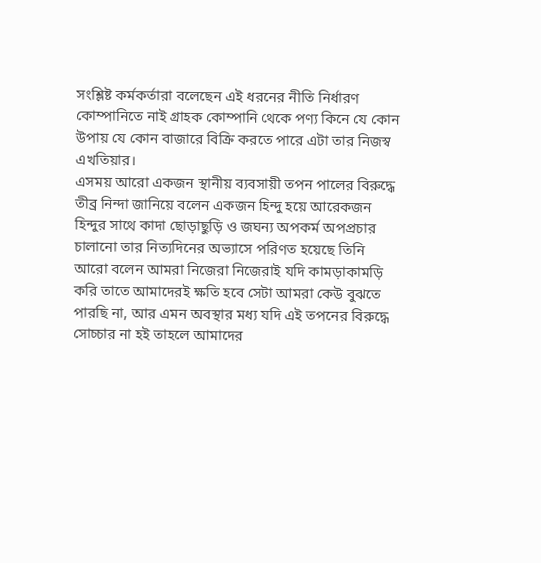সংশ্লিষ্ট কর্মকর্তারা বলেছেন এই ধরনের নীতি নির্ধারণ কোম্পানিতে নাই গ্রাহক কোম্পানি থেকে পণ্য কিনে যে কোন উপায় যে কোন বাজারে বিক্রি করতে পারে এটা তার নিজস্ব এখতিয়ার।
এসময় আরো একজন স্থানীয় ব্যবসায়ী তপন পালের বিরুদ্ধে তীব্র নিন্দা জানিয়ে বলেন একজন হিন্দু হয়ে আরেকজন হিন্দুর সাথে কাদা ছোড়াছুড়ি ও জঘন্য অপকর্ম অপপ্রচার চালানো তার নিত্যদিনের অভ্যাসে পরিণত হয়েছে তিনি আরো বলেন আমরা নিজেরা নিজেরাই যদি কামড়াকামড়ি করি তাতে আমাদেরই ক্ষতি হবে সেটা আমরা কেউ বুঝতে পারছি না, আর এমন অবস্থার মধ্য যদি এই তপনের বিরুদ্ধে সোচ্চার না হই তাহলে আমাদের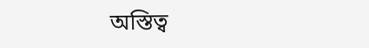অস্তিত্ব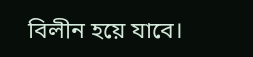বিলীন হয়ে যাবে।